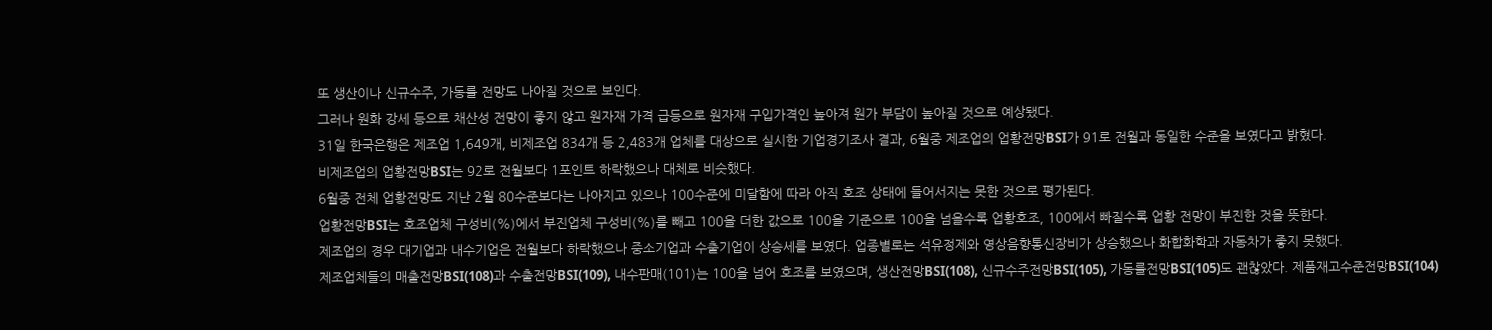또 생산이나 신규수주, 가동률 전망도 나아질 것으로 보인다.
그러나 원화 강세 등으로 채산성 전망이 좋지 않고 원자재 가격 급등으로 원자재 구입가격인 높아져 원가 부담이 높아질 것으로 예상됐다.
31일 한국은행은 제조업 1,649개, 비제조업 834개 등 2,483개 업체를 대상으로 실시한 기업경기조사 결과, 6월중 제조업의 업황전망BSI가 91로 전월과 동일한 수준을 보였다고 밝혔다.
비제조업의 업황전망BSI는 92로 전월보다 1포인트 하락했으나 대체로 비슷했다.
6월중 전체 업황전망도 지난 2월 80수준보다는 나아지고 있으나 100수준에 미달함에 따라 아직 호조 상태에 들어서지는 못한 것으로 평가된다.
업황전망BSI는 호조업체 구성비(%)에서 부진업체 구성비(%)를 빼고 100을 더한 값으로 100을 기준으로 100을 넘을수록 업황호조, 100에서 빠질수록 업황 전망이 부진한 것을 뜻한다.
제조업의 경우 대기업과 내수기업은 전월보다 하락했으나 중소기업과 수출기업이 상승세를 보였다. 업종별로는 석유정제와 영상음향통신장비가 상승했으나 화합화학과 자동차가 좋지 못했다.
제조업체들의 매출전망BSI(108)과 수출전망BSI(109), 내수판매(101)는 100을 넘어 호조를 보였으며, 생산전망BSI(108), 신규수주전망BSI(105), 가동률전망BSI(105)도 괜찮았다. 제품재고수준전망BSI(104)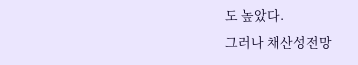도 높았다.
그러나 채산성전망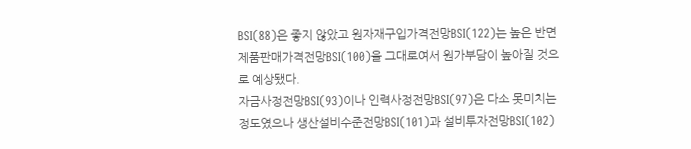BSI(88)은 좋지 않았고 원자재구입가격전망BSI(122)는 높은 반면 제품판매가격전망BSI(100)을 그대로여서 원가부담이 높아질 것으로 예상됐다.
자금사정전망BSI(93)이나 인력사정전망BSI(97)은 다소 못미치는 정도였으나 생산설비수준전망BSI(101)과 설비투자전망BSI(102)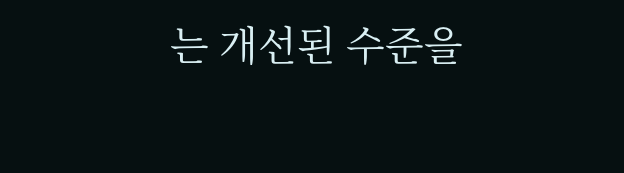는 개선된 수준을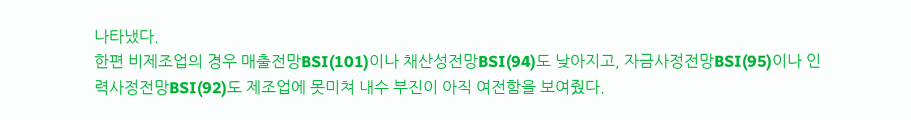나타냈다.
한편 비제조업의 경우 매출전망BSI(101)이나 채산성전망BSI(94)도 낮아지고, 자금사정전망BSI(95)이나 인력사정전망BSI(92)도 제조업에 못미쳐 내수 부진이 아직 여전함을 보여줬다.